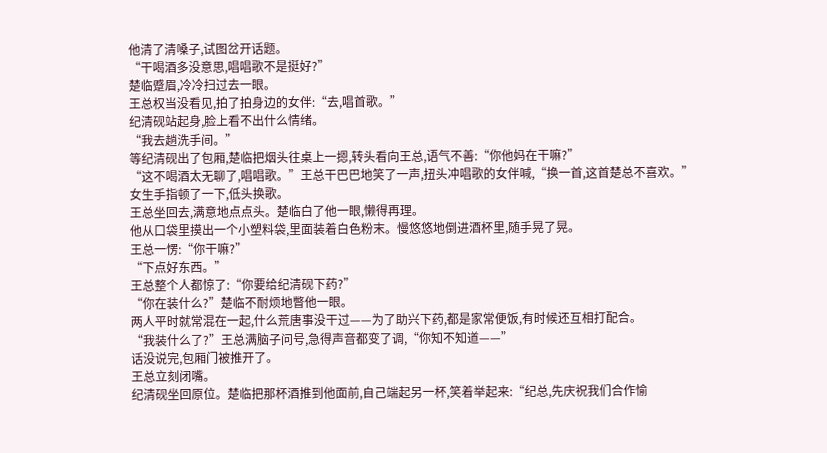他清了清嗓子,试图岔开话题。
“干喝酒多没意思,唱唱歌不是挺好?”
楚临蹙眉,冷冷扫过去一眼。
王总权当没看见,拍了拍身边的女伴:“去,唱首歌。”
纪清砚站起身,脸上看不出什么情绪。
“我去趟洗手间。”
等纪清砚出了包厢,楚临把烟头往桌上一摁,转头看向王总,语气不善:“你他妈在干嘛?”
“这不喝酒太无聊了,唱唱歌。”王总干巴巴地笑了一声,扭头冲唱歌的女伴喊,“换一首,这首楚总不喜欢。”
女生手指顿了一下,低头换歌。
王总坐回去,满意地点点头。楚临白了他一眼,懒得再理。
他从口袋里摸出一个小塑料袋,里面装着白色粉末。慢悠悠地倒进酒杯里,随手晃了晃。
王总一愣:“你干嘛?”
“下点好东西。”
王总整个人都惊了:“你要给纪清砚下药?”
“你在装什么?”楚临不耐烦地瞥他一眼。
两人平时就常混在一起,什么荒唐事没干过——为了助兴下药,都是家常便饭,有时候还互相打配合。
“我装什么了?”王总满脑子问号,急得声音都变了调,“你知不知道——”
话没说完,包厢门被推开了。
王总立刻闭嘴。
纪清砚坐回原位。楚临把那杯酒推到他面前,自己端起另一杯,笑着举起来:“纪总,先庆祝我们合作愉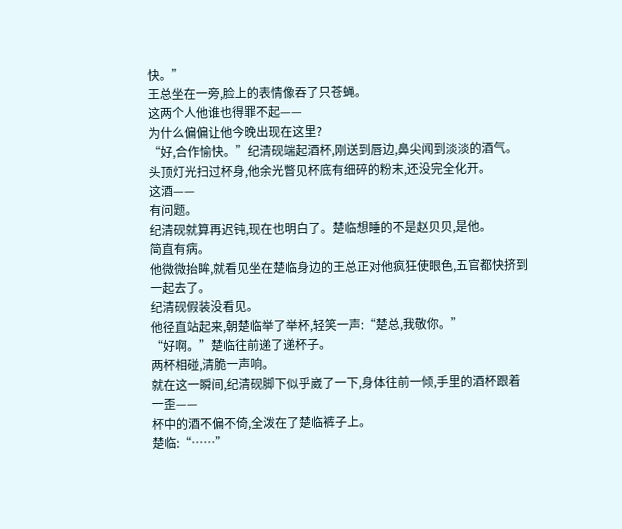快。”
王总坐在一旁,脸上的表情像吞了只苍蝇。
这两个人他谁也得罪不起——
为什么偏偏让他今晚出现在这里?
“好,合作愉快。”纪清砚端起酒杯,刚送到唇边,鼻尖闻到淡淡的酒气。头顶灯光扫过杯身,他余光瞥见杯底有细碎的粉末,还没完全化开。
这酒——
有问题。
纪清砚就算再迟钝,现在也明白了。楚临想睡的不是赵贝贝,是他。
简直有病。
他微微抬眸,就看见坐在楚临身边的王总正对他疯狂使眼色,五官都快挤到一起去了。
纪清砚假装没看见。
他径直站起来,朝楚临举了举杯,轻笑一声:“楚总,我敬你。”
“好啊。”楚临往前递了递杯子。
两杯相碰,清脆一声响。
就在这一瞬间,纪清砚脚下似乎崴了一下,身体往前一倾,手里的酒杯跟着一歪——
杯中的酒不偏不倚,全泼在了楚临裤子上。
楚临:“……”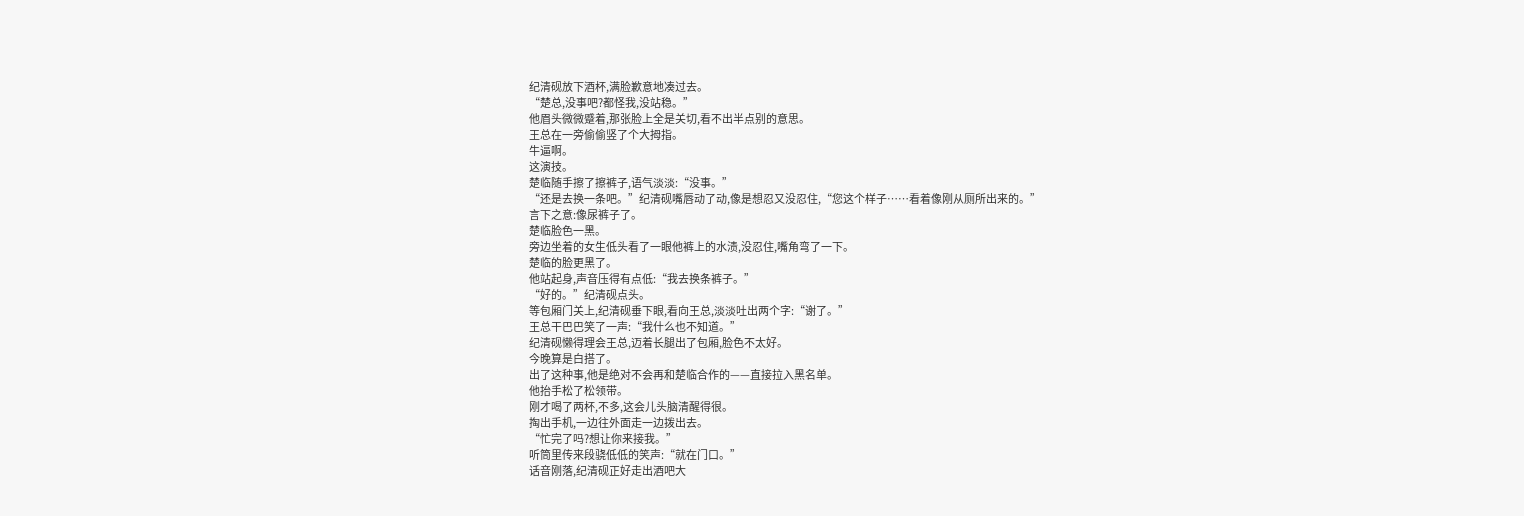纪清砚放下酒杯,满脸歉意地凑过去。
“楚总,没事吧?都怪我,没站稳。”
他眉头微微蹙着,那张脸上全是关切,看不出半点别的意思。
王总在一旁偷偷竖了个大拇指。
牛逼啊。
这演技。
楚临随手擦了擦裤子,语气淡淡:“没事。”
“还是去换一条吧。”纪清砚嘴唇动了动,像是想忍又没忍住,“您这个样子……看着像刚从厕所出来的。”
言下之意:像尿裤子了。
楚临脸色一黑。
旁边坐着的女生低头看了一眼他裤上的水渍,没忍住,嘴角弯了一下。
楚临的脸更黑了。
他站起身,声音压得有点低:“我去换条裤子。”
“好的。”纪清砚点头。
等包厢门关上,纪清砚垂下眼,看向王总,淡淡吐出两个字:“谢了。”
王总干巴巴笑了一声:“我什么也不知道。”
纪清砚懒得理会王总,迈着长腿出了包厢,脸色不太好。
今晚算是白搭了。
出了这种事,他是绝对不会再和楚临合作的——直接拉入黑名单。
他抬手松了松领带。
刚才喝了两杯,不多,这会儿头脑清醒得很。
掏出手机,一边往外面走一边拨出去。
“忙完了吗?想让你来接我。”
听筒里传来段骁低低的笑声:“就在门口。”
话音刚落,纪清砚正好走出酒吧大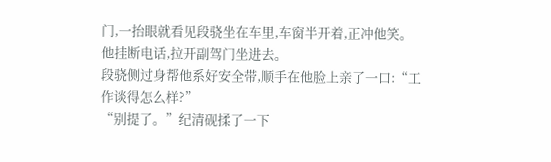门,一抬眼就看见段骁坐在车里,车窗半开着,正冲他笑。
他挂断电话,拉开副驾门坐进去。
段骁侧过身帮他系好安全带,顺手在他脸上亲了一口:“工作谈得怎么样?”
“别提了。”纪清砚揉了一下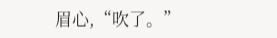眉心,“吹了。”